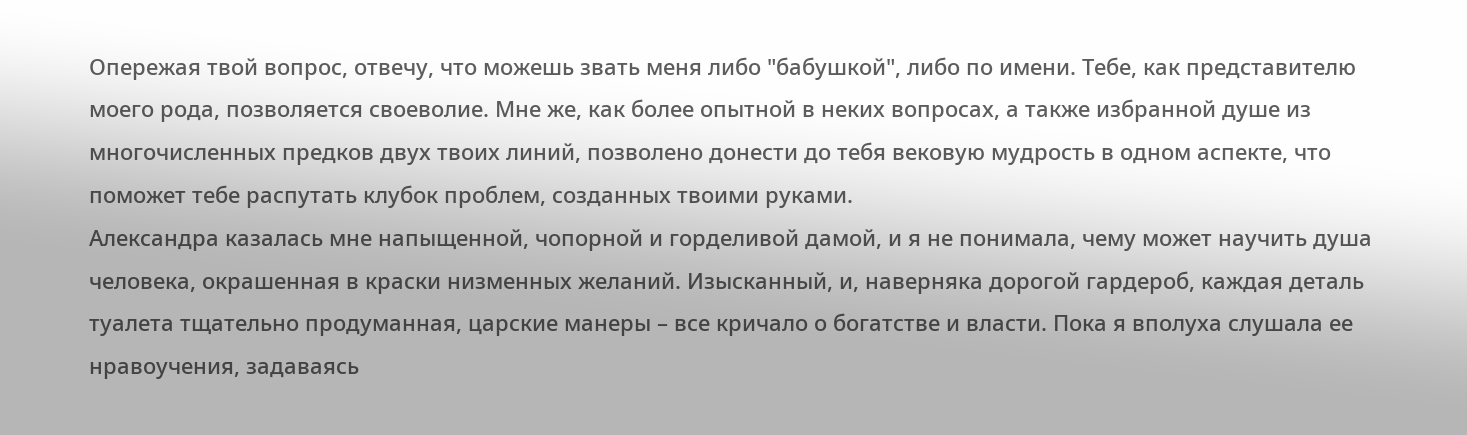Опережая твой вопрос, отвечу, что можешь звать меня либо "бабушкой", либо по имени. Тебе, как представителю моего рода, позволяется своеволие. Мне же, как более опытной в неких вопросах, а также избранной душе из многочисленных предков двух твоих линий, позволено донести до тебя вековую мудрость в одном аспекте, что поможет тебе распутать клубок проблем, созданных твоими руками.
Александра казалась мне напыщенной, чопорной и горделивой дамой, и я не понимала, чему может научить душа человека, окрашенная в краски низменных желаний. Изысканный, и, наверняка дорогой гардероб, каждая деталь туалета тщательно продуманная, царские манеры – все кричало о богатстве и власти. Пока я вполуха слушала ее нравоучения, задаваясь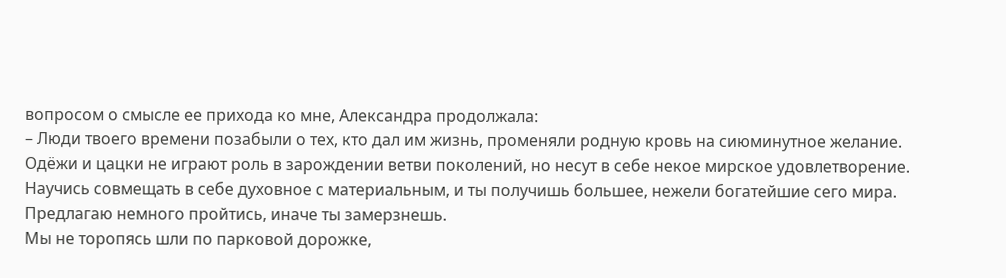вопросом о смысле ее прихода ко мне, Александра продолжала:
– Люди твоего времени позабыли о тех, кто дал им жизнь, променяли родную кровь на сиюминутное желание. Одёжи и цацки не играют роль в зарождении ветви поколений, но несут в себе некое мирское удовлетворение. Научись совмещать в себе духовное с материальным, и ты получишь большее, нежели богатейшие сего мира.
Предлагаю немного пройтись, иначе ты замерзнешь.
Мы не торопясь шли по парковой дорожке,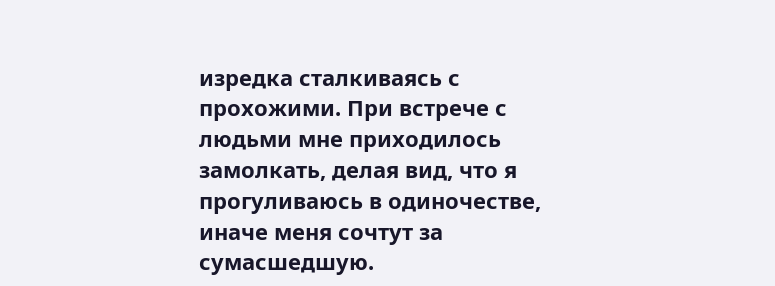изредка сталкиваясь с прохожими. При встрече с людьми мне приходилось замолкать, делая вид, что я прогуливаюсь в одиночестве, иначе меня сочтут за сумасшедшую.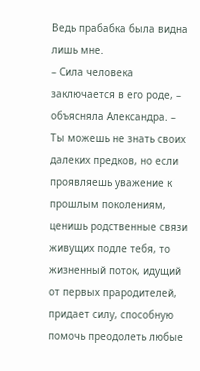Ведь прабабка была видна лишь мне.
– Сила человека заключается в его роде, – объясняла Александра. – Ты можешь не знать своих далеких предков, но если проявляешь уважение к прошлым поколениям, ценишь родственные связи живущих подле тебя, то жизненный поток, идущий от первых прародителей, придает силу, способную помочь преодолеть любые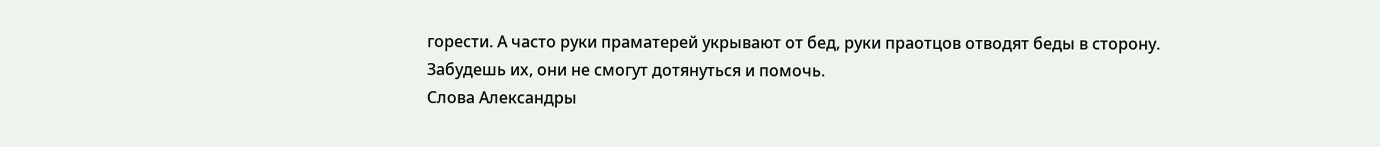горести. А часто руки праматерей укрывают от бед, руки праотцов отводят беды в сторону. Забудешь их, они не смогут дотянуться и помочь.
Слова Александры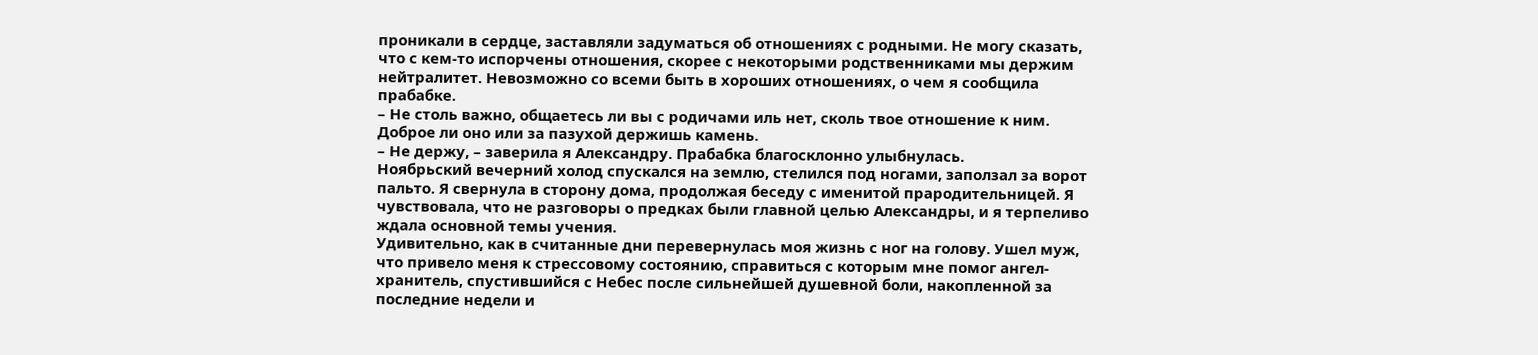проникали в сердце, заставляли задуматься об отношениях с родными. Не могу сказать, что с кем-то испорчены отношения, скорее с некоторыми родственниками мы держим нейтралитет. Невозможно со всеми быть в хороших отношениях, о чем я сообщила прабабке.
– Не столь важно, общаетесь ли вы с родичами иль нет, сколь твое отношение к ним. Доброе ли оно или за пазухой держишь камень.
– Не держу, – заверила я Александру. Прабабка благосклонно улыбнулась.
Ноябрьский вечерний холод спускался на землю, стелился под ногами, заползал за ворот пальто. Я свернула в сторону дома, продолжая беседу с именитой прародительницей. Я чувствовала, что не разговоры о предках были главной целью Александры, и я терпеливо ждала основной темы учения.
Удивительно, как в считанные дни перевернулась моя жизнь с ног на голову. Ушел муж, что привело меня к стрессовому состоянию, справиться с которым мне помог ангел-хранитель, спустившийся с Небес после сильнейшей душевной боли, накопленной за последние недели и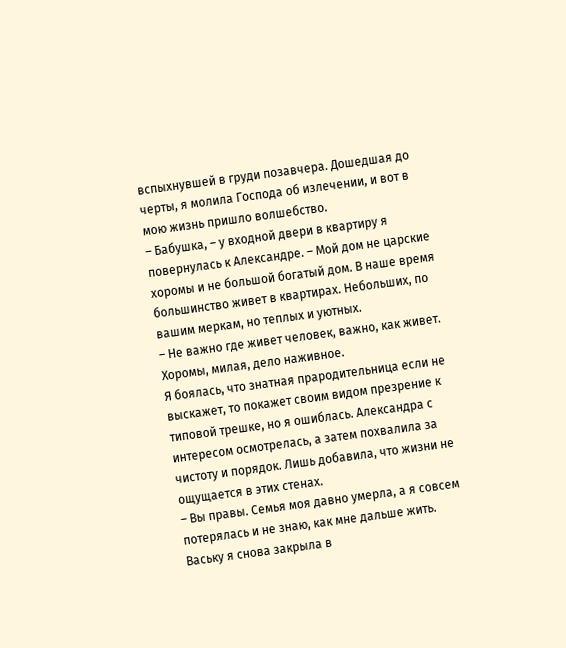вспыхнувшей в груди позавчера. Дошедшая до черты, я молила Господа об излечении, и вот в мою жизнь пришло волшебство.
– Бабушка, – у входной двери в квартиру я повернулась к Александре. – Мой дом не царские хоромы и не большой богатый дом. В наше время большинство живет в квартирах. Небольших, по вашим меркам, но теплых и уютных.
– Не важно где живет человек, важно, как живет. Хоромы, милая, дело наживное.
Я боялась, что знатная прародительница если не выскажет, то покажет своим видом презрение к типовой трешке, но я ошиблась. Александра с интересом осмотрелась, а затем похвалила за чистоту и порядок. Лишь добавила, что жизни не ощущается в этих стенах.
– Вы правы. Семья моя давно умерла, а я совсем потерялась и не знаю, как мне дальше жить.
Ваську я снова закрыла в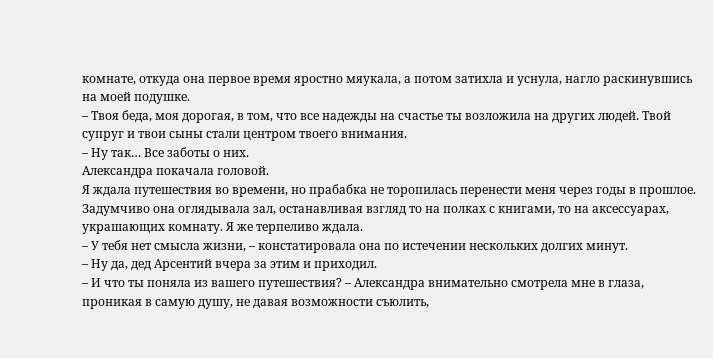комнате, откуда она первое время яростно мяукала, а потом затихла и уснула, нагло раскинувшись на моей подушке.
– Твоя беда, моя дорогая, в том, что все надежды на счастье ты возложила на других людей. Твой супруг и твои сыны стали центром твоего внимания.
– Ну так… Все заботы о них.
Александра покачала головой.
Я ждала путешествия во времени, но прабабка не торопилась перенести меня через годы в прошлое. Задумчиво она оглядывала зал, останавливая взгляд то на полках с книгами, то на аксессуарах, украшающих комнату. Я же терпеливо ждала.
– У тебя нет смысла жизни, – констатировала она по истечении нескольких долгих минут.
– Ну да, дед Арсентий вчера за этим и приходил.
– И что ты поняла из вашего путешествия? – Александра внимательно смотрела мне в глаза, проникая в самую душу, не давая возможности съюлить,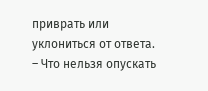приврать или уклониться от ответа.
– Что нельзя опускать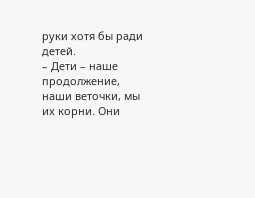руки хотя бы ради детей.
– Дети – наше продолжение, наши веточки, мы их корни. Они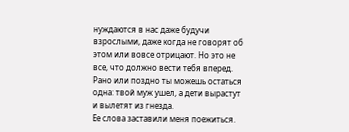нуждаются в нас даже будучи взрослыми, даже когда не говорят об этом или вовсе отрицают. Но это не все, что должно вести тебя вперед. Рано или поздно ты можешь остаться одна: твой муж ушел, а дети вырастут и вылетят из гнезда.
Ее слова заставили меня поежиться.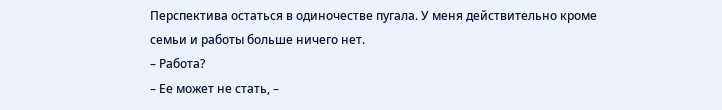Перспектива остаться в одиночестве пугала. У меня действительно кроме семьи и работы больше ничего нет.
– Работа?
– Ее может не стать, –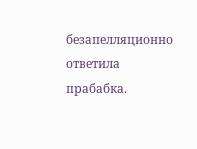безапелляционно ответила прабабка.